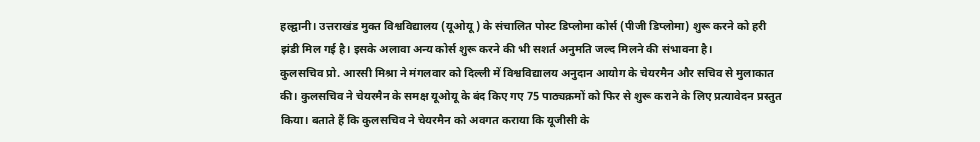हल्द्वानी। उत्तराखंड मुक्त विश्वविद्यालय (यूओयू) के संचालित पोस्ट डिप्लोमा कोर्स (पीजी डिप्लोमा) शुरू करने को हरी झंडी मिल गई है। इसके अलावा अन्य कोर्स शुरू करने की भी सशर्त अनुमति जल्द मिलने की संभावना है।
कुलसचिव प्रो. आरसी मिश्रा ने मंगलवार को दिल्ली में विश्वविद्यालय अनुदान आयोग के चेयरमैन और सचिव से मुलाकात की। कुलसचिव ने चेयरमैन के समक्ष यूओयू के बंद किए गए 75 पाठ्यक्रमों को फिर से शुरू कराने के लिए प्रत्यावेदन प्रस्तुत किया। बताते हैं कि कुलसचिव ने चेयरमैन को अवगत कराया कि यूजीसी के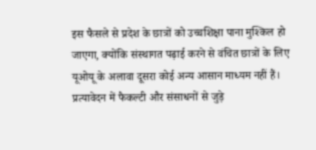इस फैसले से प्रदेश के छात्रों को उच्चशिक्षा पाना मुश्किल हो जाएगा, क्योंकि संस्थागत पढ़ाई करने से वंचित छात्रों के लिए यूओयू के अलावा दूसरा कोई अन्य आसान माध्यम नहीं हैं। प्रत्यावेदन में फैकल्टी और संसाधनों से जुड़े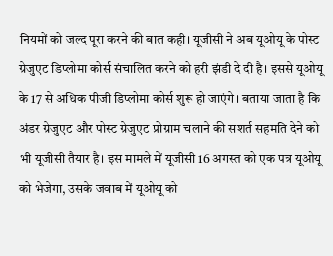नियमों को जल्द पूरा करने की बात कही। यूजीसी ने अब यूओयू के पोस्ट ग्रेजुएट डिप्लोमा कोर्स संचालित करने को हरी झंडी दे दी है। इससे यूओयू के 17 से अधिक पीजी डिप्लोमा कोर्स शुरू हो जाएंगे। बताया जाता है कि अंडर ग्रेजुएट और पोस्ट ग्रेजुएट प्रोग्राम चलाने की सशर्त सहमति देने को भी यूजीसी तैयार है। इस मामले में यूजीसी 16 अगस्त को एक पत्र यूओयू को भेजेगा, उसके जवाब में यूओयू को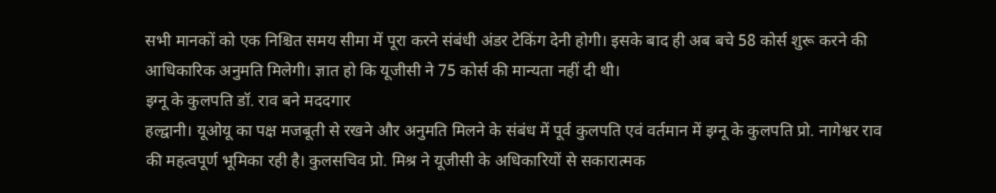सभी मानकों को एक निश्चित समय सीमा में पूरा करने संबंधी अंडर टेकिंग देनी होगी। इसके बाद ही अब बचे 58 कोर्स शुरू करने की आधिकारिक अनुमति मिलेगी। ज्ञात हो कि यूजीसी ने 75 कोर्स की मान्यता नहीं दी थी।
इग्नू के कुलपति डॉ. राव बने मददगार
हल्द्वानी। यूओयू का पक्ष मजबूती से रखने और अनुमति मिलने के संबंध में पूर्व कुलपति एवं वर्तमान में इग्नू के कुलपति प्रो. नागेश्वर राव की महत्वपूर्ण भूमिका रही है। कुलसचिव प्रो. मिश्र ने यूजीसी के अधिकारियों से सकारात्मक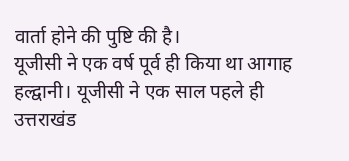वार्ता होने की पुष्टि की है।
यूजीसी ने एक वर्ष पूर्व ही किया था आगाह
हल्द्वानी। यूजीसी ने एक साल पहले ही उत्तराखंड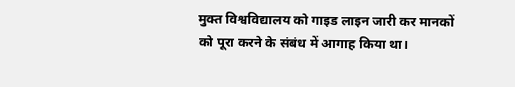मुक्त विश्वविद्यालय को गाइड लाइन जारी कर मानकों को पूरा करने के संबंध में आगाह किया था।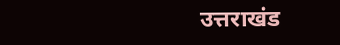उत्तराखंड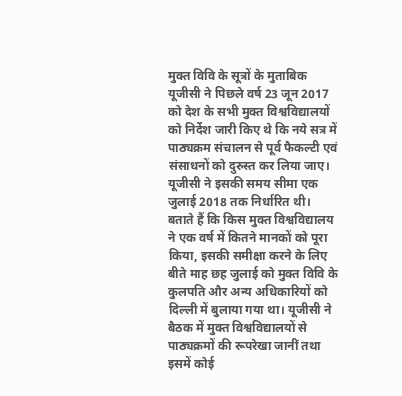मुक्त विवि के सूत्रों के मुताबिक यूजीसी ने पिछले वर्ष 23 जून 2017 को देश के सभी मुक्त विश्वविद्यालयों को निर्देश जारी किए थे कि नये सत्र में पाठ्यक्रम संचालन से पूर्व फैकल्टी एवं संसाधनों को दुरुस्त कर लिया जाए। यूजीसी ने इसकी समय सीमा एक जुलाई 2018 तक निर्धारित थी। बताते हैं कि किस मुक्त विश्वविद्यालय ने एक वर्ष में कितने मानकों को पूरा किया, इसकी समीक्षा करने के लिए बीते माह छह जुलाई को मुक्त विवि के कुलपति और अन्य अधिकारियों को दिल्ली में बुलाया गया था। यूजीसी ने बैठक में मुक्त विश्वविद्यालयों से पाठ्यक्रमों की रूपरेखा जानीं तथा इसमें कोई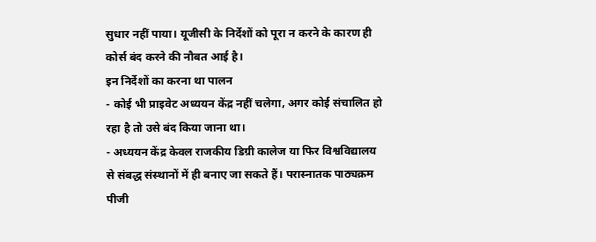सुधार नहीं पाया। यूजीसी के निर्देशों को पूरा न करने के कारण ही कोर्स बंद करने की नौबत आई है।
इन निर्देशों का करना था पालन
- कोई भी प्राइवेट अध्ययन केंद्र नहीं चलेगा, अगर कोई संचालित हो रहा है तो उसे बंद किया जाना था।
- अध्ययन केंद्र केवल राजकीय डिग्री कालेज या फिर विश्वविद्यालय से संबद्ध संस्थानों में ही बनाए जा सकते हैं। परास्नातक पाठ्यक्रम पीजी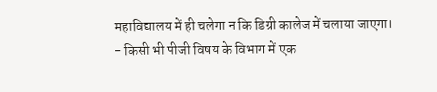महाविद्यालय में ही चलेगा न कि डिग्री कालेज में चलाया जाएगा।
- किसी भी पीजी विषय के विभाग में एक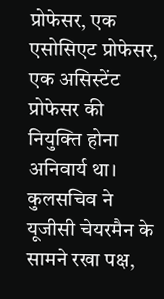प्रोफेसर, एक एसोसिएट प्रोफेसर, एक असिस्टेंट प्रोफेसर की नियुक्ति होना अनिवार्य था।
कुलसचिव ने यूजीसी चेयरमैन के सामने रखा पक्ष,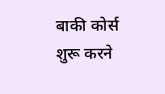बाकी कोर्स शुरू करने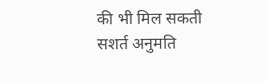की भी मिल सकती सशर्त अनुमति